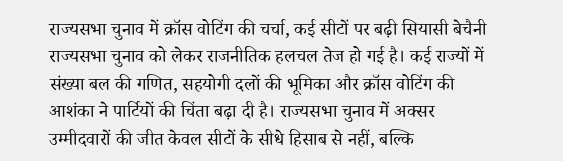राज्यसभा चुनाव में क्रॉस वोटिंग की चर्चा, कई सीटों पर बढ़ी सियासी बेचैनी
राज्यसभा चुनाव को लेकर राजनीतिक हलचल तेज हो गई है। कई राज्यों में संख्या बल की गणित, सहयोगी दलों की भूमिका और क्रॉस वोटिंग की आशंका ने पार्टियों की चिंता बढ़ा दी है। राज्यसभा चुनाव में अक्सर उम्मीदवारों की जीत केवल सीटों के सीधे हिसाब से नहीं, बल्कि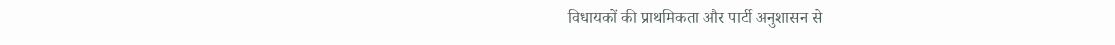विधायकों की प्राथमिकता और पार्टी अनुशासन से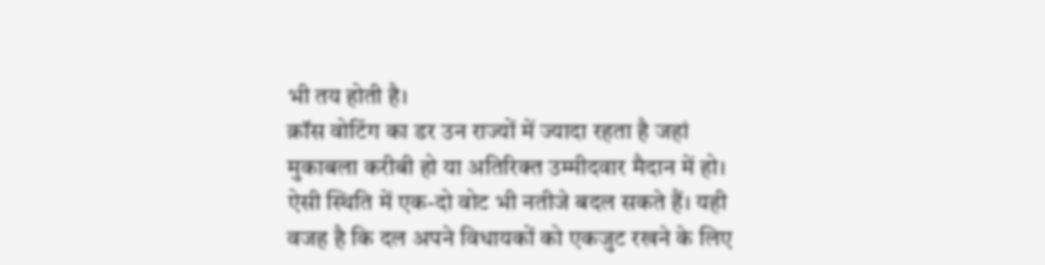भी तय होती है।
क्रॉस वोटिंग का डर उन राज्यों में ज्यादा रहता है जहां मुकाबला करीबी हो या अतिरिक्त उम्मीदवार मैदान में हो। ऐसी स्थिति में एक-दो वोट भी नतीजे बदल सकते हैं। यही वजह है कि दल अपने विधायकों को एकजुट रखने के लिए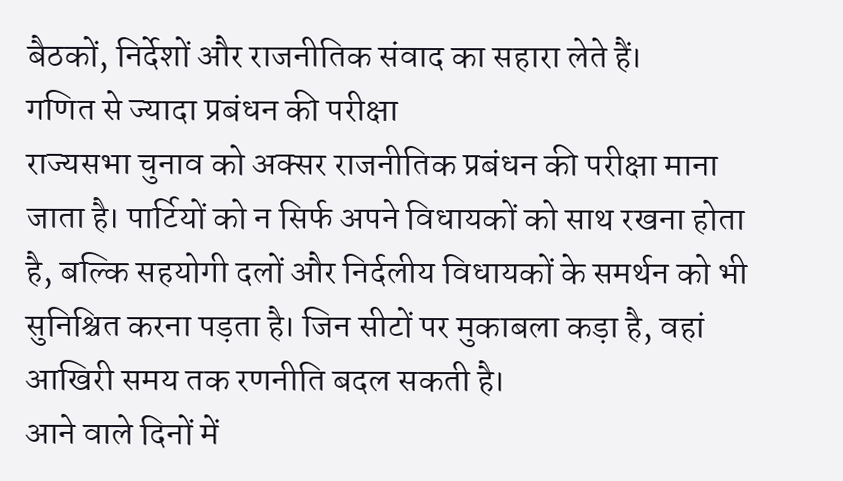बैठकों, निर्देशों और राजनीतिक संवाद का सहारा लेते हैं।
गणित से ज्यादा प्रबंधन की परीक्षा
राज्यसभा चुनाव को अक्सर राजनीतिक प्रबंधन की परीक्षा माना जाता है। पार्टियों को न सिर्फ अपने विधायकों को साथ रखना होता है, बल्कि सहयोगी दलों और निर्दलीय विधायकों के समर्थन को भी सुनिश्चित करना पड़ता है। जिन सीटों पर मुकाबला कड़ा है, वहां आखिरी समय तक रणनीति बदल सकती है।
आने वाले दिनों में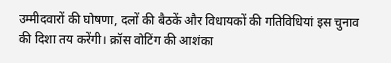उम्मीदवारों की घोषणा, दलों की बैठकें और विधायकों की गतिविधियां इस चुनाव की दिशा तय करेंगी। क्रॉस वोटिंग की आशंका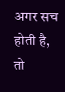अगर सच होती है, तो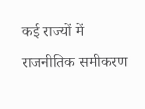कई राज्यों में राजनीतिक समीकरण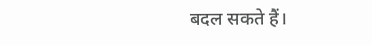बदल सकते हैं।